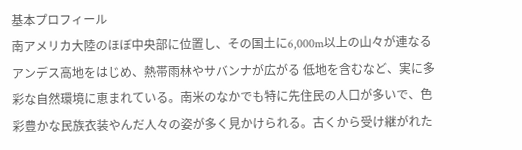基本プロフィール
南アメリカ大陸のほぼ中央部に位置し、その国土に6,000m以上の山々が連なるアンデス高地をはじめ、熱帯雨林やサバンナが広がる 低地を含むなど、実に多彩な自然環境に恵まれている。南米のなかでも特に先住民の人口が多いで、色彩豊かな民族衣装やんだ人々の姿が多く見かけられる。古くから受け継がれた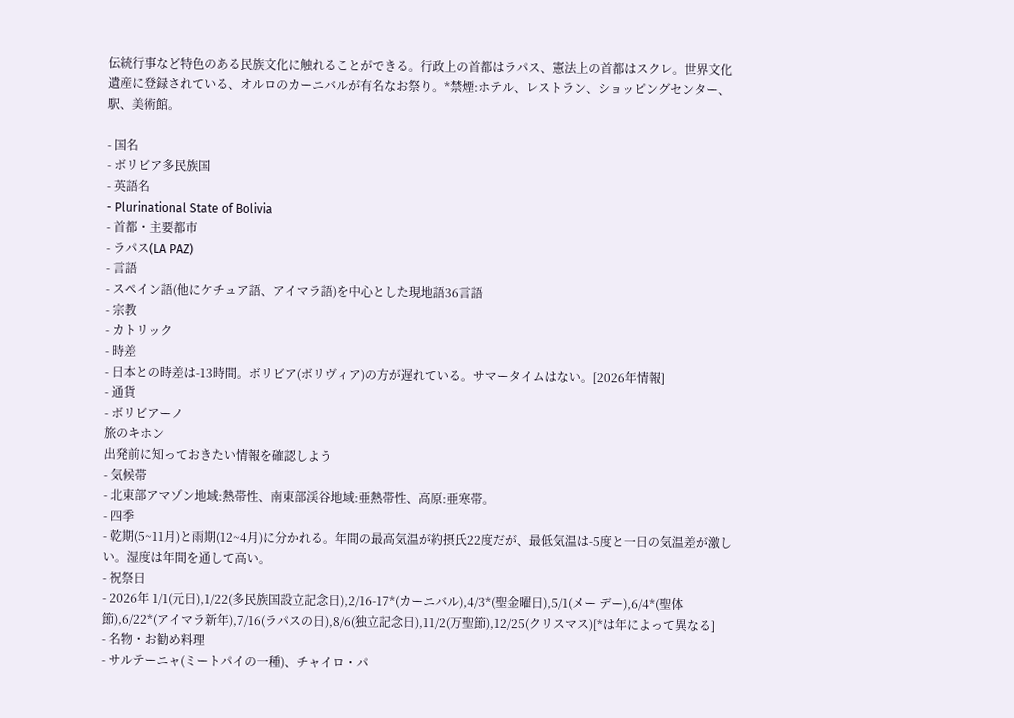伝統行事など特色のある民族文化に触れることができる。行政上の首都はラパス、憲法上の首都はスクレ。世界文化遺産に登録されている、オルロのカーニバルが有名なお祭り。*禁煙:ホテル、レストラン、ショッピングセンター、駅、美術館。

- 国名
- ボリビア多民族国
- 英語名
- Plurinational State of Bolivia
- 首都・主要都市
- ラパス(LA PAZ)
- 言語
- スペイン語(他にケチュア語、アイマラ語)を中心とした現地語36言語
- 宗教
- カトリック
- 時差
- 日本との時差は-13時間。ボリビア(ボリヴィア)の方が遅れている。サマータイムはない。[2026年情報]
- 通貨
- ボリビアーノ
旅のキホン
出発前に知っておきたい情報を確認しよう
- 気候帯
- 北東部アマゾン地域:熱帯性、南東部渓谷地域:亜熱帯性、高原:亜寒帯。
- 四季
- 乾期(5~11月)と雨期(12~4月)に分かれる。年間の最高気温が約摂氏22度だが、最低気温は-5度と一日の気温差が激しい。湿度は年間を通して高い。
- 祝祭日
- 2026年 1/1(元日),1/22(多民族国設立記念日),2/16-17*(カーニバル),4/3*(聖金曜日),5/1(メー デー),6/4*(聖体節),6/22*(アイマラ新年),7/16(ラパスの日),8/6(独立記念日),11/2(万聖節),12/25(クリスマス)[*は年によって異なる]
- 名物・お勧め料理
- サルテーニャ(ミートパイの一種)、チャイロ・パ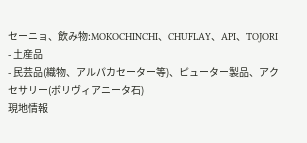セーニョ、飲み物:MOKOCHINCHI、CHUFLAY、API、TOJORI
- 土産品
- 民芸品(織物、アルパカセーター等)、ピューター製品、アクセサリー(ボリヴィアニータ石)
現地情報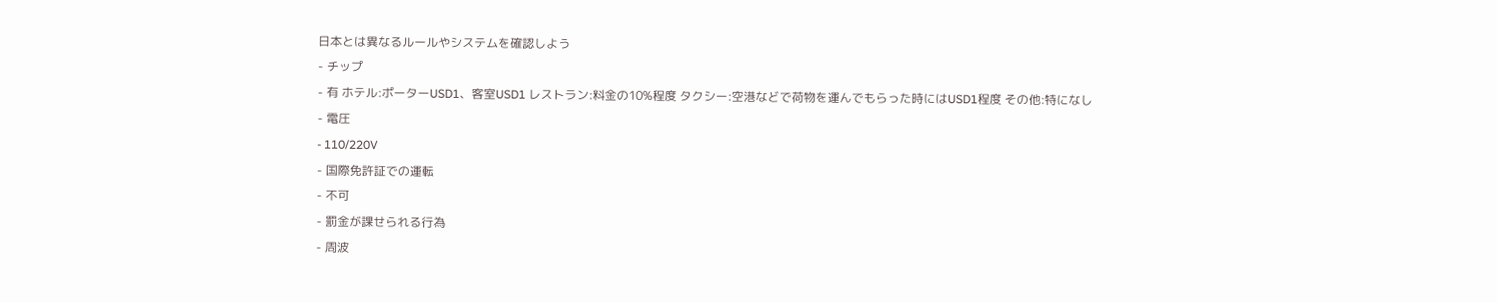日本とは異なるルールやシステムを確認しよう
- チップ
- 有 ホテル:ポーターUSD1、客室USD1 レストラン:料金の10%程度 タクシー:空港などで荷物を運んでもらった時にはUSD1程度 その他:特になし
- 電圧
- 110/220V
- 国際免許証での運転
- 不可
- 罰金が課せられる行為
- 周波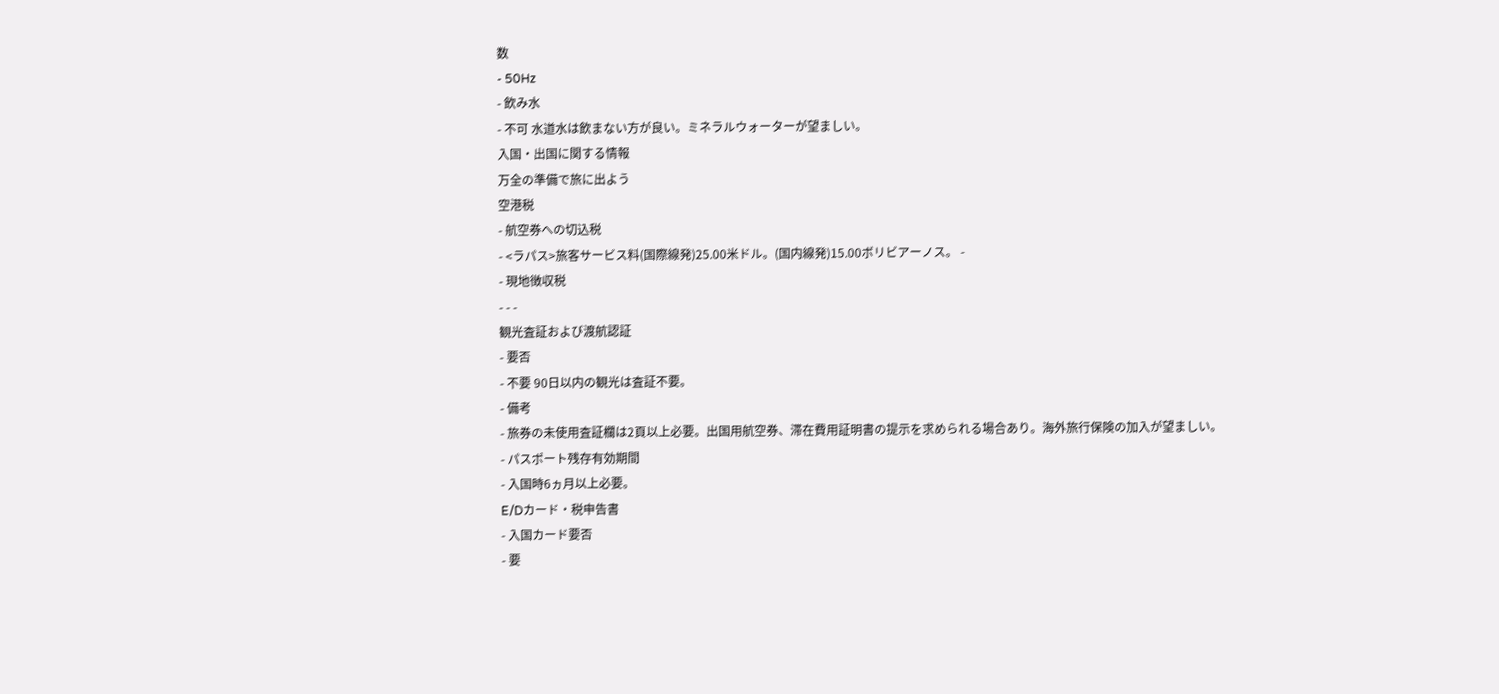数
- 50Hz
- 飲み水
- 不可 水道水は飲まない方が良い。ミネラルウォーターが望ましい。
入国・出国に関する情報
万全の準備で旅に出よう
空港税
- 航空券への切込税
- <ラパス>旅客サービス料(国際線発)25.00米ドル。(国内線発)15.00ボリビアーノス。 -
- 現地徴収税
- - -
観光査証および渡航認証
- 要否
- 不要 90日以内の観光は査証不要。
- 備考
- 旅券の未使用査証欄は2頁以上必要。出国用航空券、滞在費用証明書の提示を求められる場合あり。海外旅行保険の加入が望ましい。
- パスポート残存有効期間
- 入国時6ヵ月以上必要。
E/Dカード・税申告書
- 入国カード要否
- 要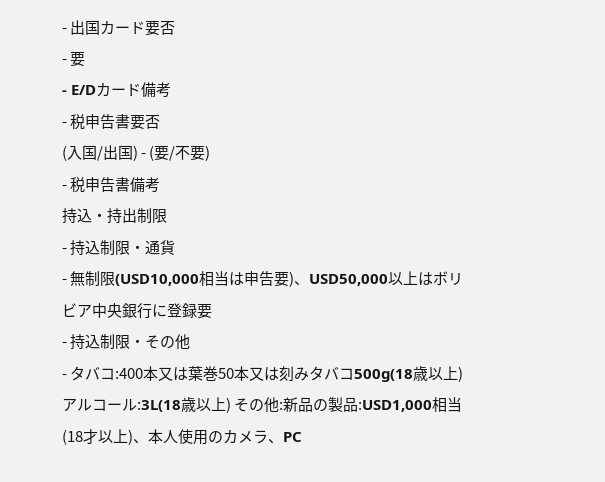- 出国カード要否
- 要
- E/Dカード備考
- 税申告書要否
(入国/出国) - (要/不要)
- 税申告書備考
持込・持出制限
- 持込制限・通貨
- 無制限(USD10,000相当は申告要)、USD50,000以上はボリビア中央銀行に登録要
- 持込制限・その他
- タバコ:400本又は葉巻50本又は刻みタバコ500g(18歳以上) アルコール:3L(18歳以上) その他:新品の製品:USD1,000相当(18才以上)、本人使用のカメラ、PC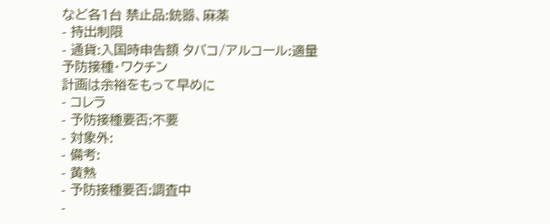など各1台 禁止品:銃器、麻薬
- 持出制限
- 通貨:入国時申告額 タバコ/アルコール:適量
予防接種・ワクチン
計画は余裕をもって早めに
- コレラ
- 予防接種要否:不要
- 対象外:
- 備考:
- 黄熱
- 予防接種要否:調査中
-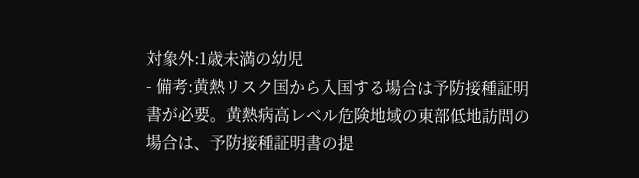対象外:1歳未満の幼児
- 備考:黄熱リスク国から入国する場合は予防接種証明書が必要。黄熱病高レベル危険地域の東部低地訪問の場合は、予防接種証明書の提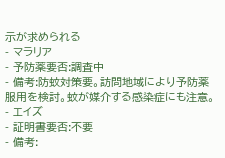示が求められる
- マラリア
- 予防薬要否:調査中
- 備考:防蚊対策要。訪問地域により予防薬服用を検討。蚊が媒介する感染症にも注意。
- エイズ
- 証明書要否:不要
- 備考: